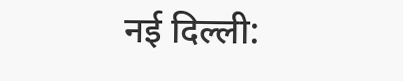नई दिल्ली: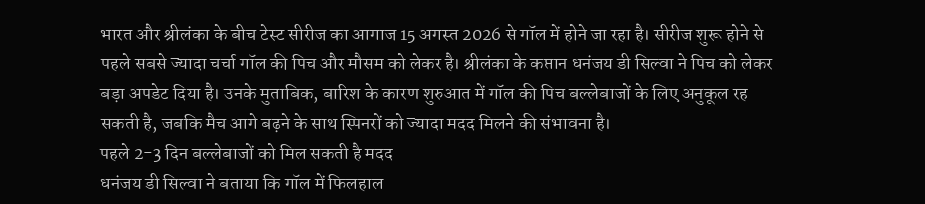भारत और श्रीलंका के बीच टेस्ट सीरीज का आगाज 15 अगस्त 2026 से गॉल में होने जा रहा है। सीरीज शुरू होने से पहले सबसे ज्यादा चर्चा गॉल की पिच और मौसम को लेकर है। श्रीलंका के कप्तान धनंजय डी सिल्वा ने पिच को लेकर बड़ा अपडेट दिया है। उनके मुताबिक, बारिश के कारण शुरुआत में गॉल की पिच बल्लेबाजों के लिए अनुकूल रह सकती है, जबकि मैच आगे बढ़ने के साथ स्पिनरों को ज्यादा मदद मिलने की संभावना है।
पहले 2-3 दिन बल्लेबाजों को मिल सकती है मदद
धनंजय डी सिल्वा ने बताया कि गॉल में फिलहाल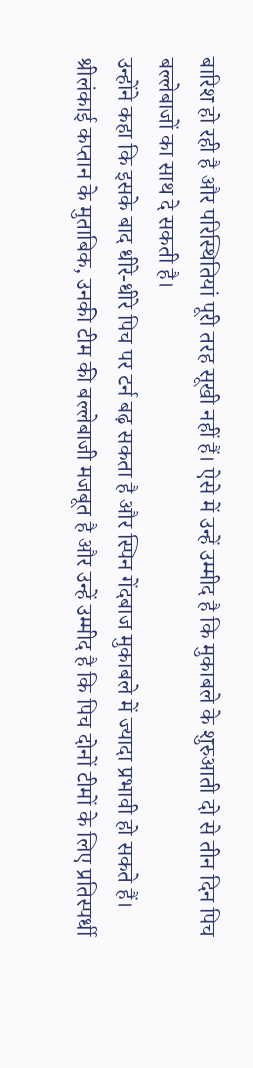बारिश हो रही है और परिस्थितियां पूरी तरह सूखी नहीं हैं। ऐसे में उन्हें उम्मीद है कि मुकाबले के शुरुआती दो से तीन दिन पिच बल्लेबाजों का साथ दे सकती है।
उन्होंने कहा कि इसके बाद धीरे-धीरे पिच पर टर्न बढ़ सकता है और स्पिन गेंदबाज मुकाबले में ज्यादा प्रभावी हो सकते हैं।
श्रीलंकाई कप्तान के मुताबिक, उनकी टीम की बल्लेबाजी मजबूत है और उन्हें उम्मीद है कि पिच दोनों टीमों के लिए प्रतिस्पर्धी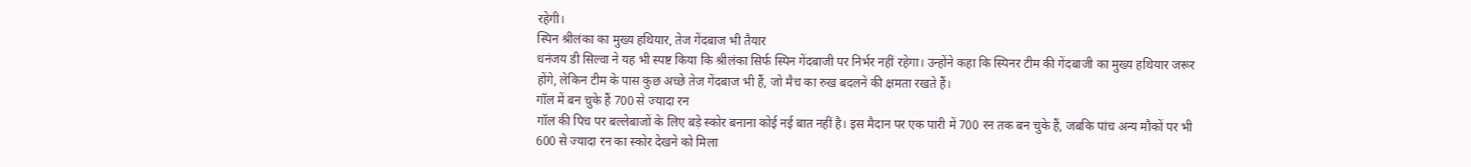रहेगी।
स्पिन श्रीलंका का मुख्य हथियार, तेज गेंदबाज भी तैयार
धनंजय डी सिल्वा ने यह भी स्पष्ट किया कि श्रीलंका सिर्फ स्पिन गेंदबाजी पर निर्भर नहीं रहेगा। उन्होंने कहा कि स्पिनर टीम की गेंदबाजी का मुख्य हथियार जरूर होंगे, लेकिन टीम के पास कुछ अच्छे तेज गेंदबाज भी हैं, जो मैच का रुख बदलने की क्षमता रखते हैं।
गॉल में बन चुके हैं 700 से ज्यादा रन
गॉल की पिच पर बल्लेबाजों के लिए बड़े स्कोर बनाना कोई नई बात नहीं है। इस मैदान पर एक पारी में 700 रन तक बन चुके हैं, जबकि पांच अन्य मौकों पर भी 600 से ज्यादा रन का स्कोर देखने को मिला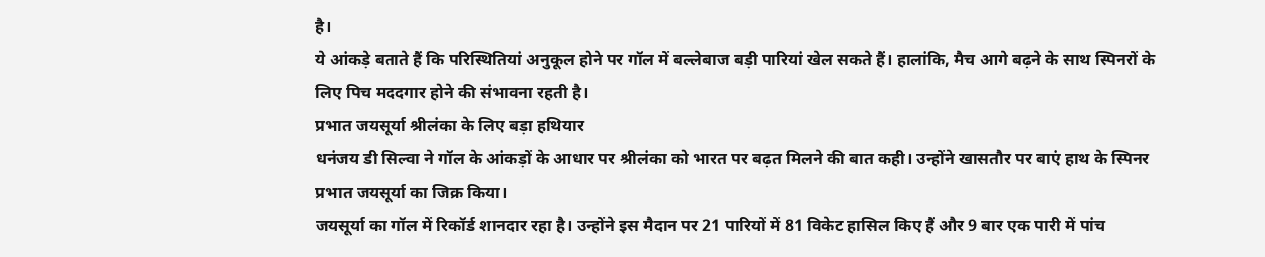है।
ये आंकड़े बताते हैं कि परिस्थितियां अनुकूल होने पर गॉल में बल्लेबाज बड़ी पारियां खेल सकते हैं। हालांकि, मैच आगे बढ़ने के साथ स्पिनरों के लिए पिच मददगार होने की संभावना रहती है।
प्रभात जयसूर्या श्रीलंका के लिए बड़ा हथियार
धनंजय डी सिल्वा ने गॉल के आंकड़ों के आधार पर श्रीलंका को भारत पर बढ़त मिलने की बात कही। उन्होंने खासतौर पर बाएं हाथ के स्पिनर प्रभात जयसूर्या का जिक्र किया।
जयसूर्या का गॉल में रिकॉर्ड शानदार रहा है। उन्होंने इस मैदान पर 21 पारियों में 81 विकेट हासिल किए हैं और 9 बार एक पारी में पांच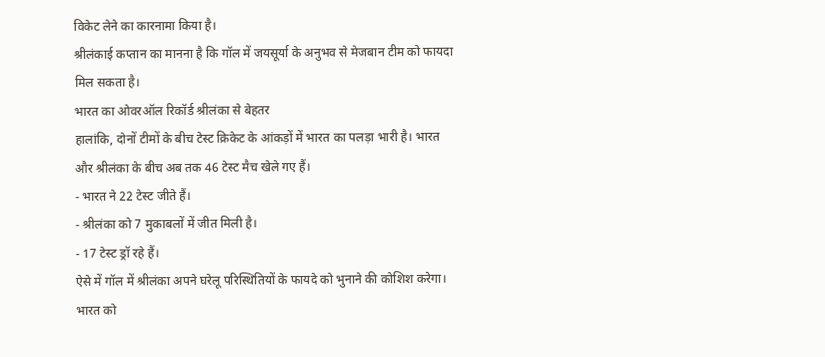विकेट लेने का कारनामा किया है।
श्रीलंकाई कप्तान का मानना है कि गॉल में जयसूर्या के अनुभव से मेजबान टीम को फायदा मिल सकता है।
भारत का ओवरऑल रिकॉर्ड श्रीलंका से बेहतर
हालांकि, दोनों टीमों के बीच टेस्ट क्रिकेट के आंकड़ों में भारत का पलड़ा भारी है। भारत और श्रीलंका के बीच अब तक 46 टेस्ट मैच खेले गए हैं।
- भारत ने 22 टेस्ट जीते हैं।
- श्रीलंका को 7 मुकाबलों में जीत मिली है।
- 17 टेस्ट ड्रॉ रहे हैं।
ऐसे में गॉल में श्रीलंका अपने घरेलू परिस्थितियों के फायदे को भुनाने की कोशिश करेगा।
भारत को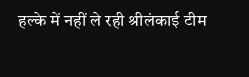हल्के में नहीं ले रही श्रीलंकाई टीम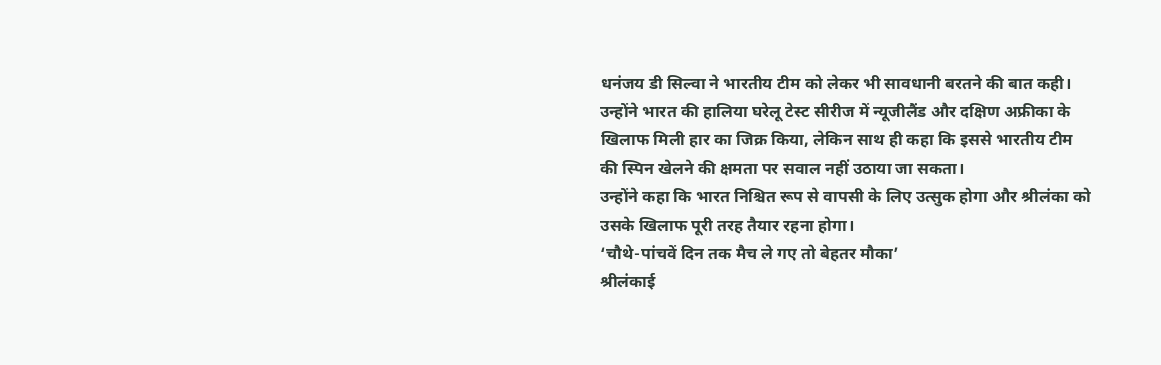धनंजय डी सिल्वा ने भारतीय टीम को लेकर भी सावधानी बरतने की बात कही। उन्होंने भारत की हालिया घरेलू टेस्ट सीरीज में न्यूजीलैंड और दक्षिण अफ्रीका के खिलाफ मिली हार का जिक्र किया, लेकिन साथ ही कहा कि इससे भारतीय टीम की स्पिन खेलने की क्षमता पर सवाल नहीं उठाया जा सकता।
उन्होंने कहा कि भारत निश्चित रूप से वापसी के लिए उत्सुक होगा और श्रीलंका को उसके खिलाफ पूरी तरह तैयार रहना होगा।
‘चौथे-पांचवें दिन तक मैच ले गए तो बेहतर मौका’
श्रीलंकाई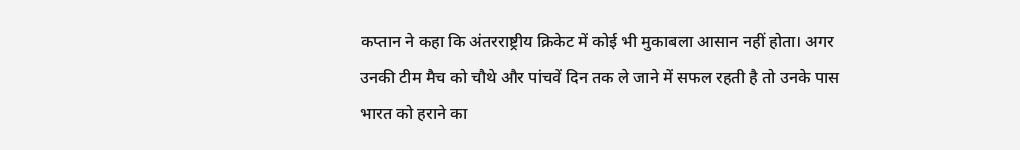कप्तान ने कहा कि अंतरराष्ट्रीय क्रिकेट में कोई भी मुकाबला आसान नहीं होता। अगर उनकी टीम मैच को चौथे और पांचवें दिन तक ले जाने में सफल रहती है तो उनके पास भारत को हराने का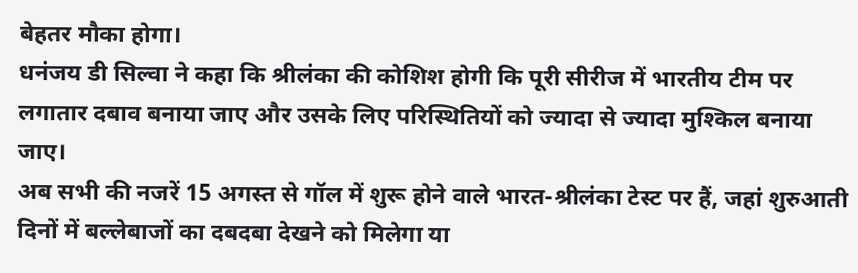बेहतर मौका होगा।
धनंजय डी सिल्वा ने कहा कि श्रीलंका की कोशिश होगी कि पूरी सीरीज में भारतीय टीम पर लगातार दबाव बनाया जाए और उसके लिए परिस्थितियों को ज्यादा से ज्यादा मुश्किल बनाया जाए।
अब सभी की नजरें 15 अगस्त से गॉल में शुरू होने वाले भारत-श्रीलंका टेस्ट पर हैं, जहां शुरुआती दिनों में बल्लेबाजों का दबदबा देखने को मिलेगा या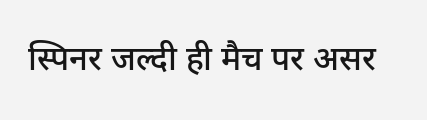स्पिनर जल्दी ही मैच पर असर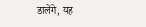डालेंगे, यह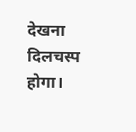देखना दिलचस्प होगा।